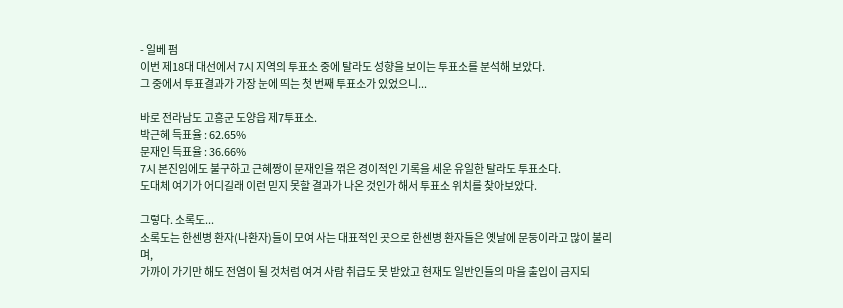- 일베 펌
이번 제18대 대선에서 7시 지역의 투표소 중에 탈라도 성향을 보이는 투표소를 분석해 보았다.
그 중에서 투표결과가 가장 눈에 띄는 첫 번째 투표소가 있었으니...

바로 전라남도 고흥군 도양읍 제7투표소.
박근혜 득표율 : 62.65%
문재인 득표율 : 36.66%
7시 본진임에도 불구하고 근혜짱이 문재인을 꺾은 경이적인 기록을 세운 유일한 탈라도 투표소다.
도대체 여기가 어디길래 이런 믿지 못할 결과가 나온 것인가 해서 투표소 위치를 찾아보았다.

그렇다. 소록도...
소록도는 한센병 환자(나환자)들이 모여 사는 대표적인 곳으로 한센병 환자들은 옛날에 문둥이라고 많이 불리며,
가까이 가기만 해도 전염이 될 것처럼 여겨 사람 취급도 못 받았고 현재도 일반인들의 마을 출입이 금지되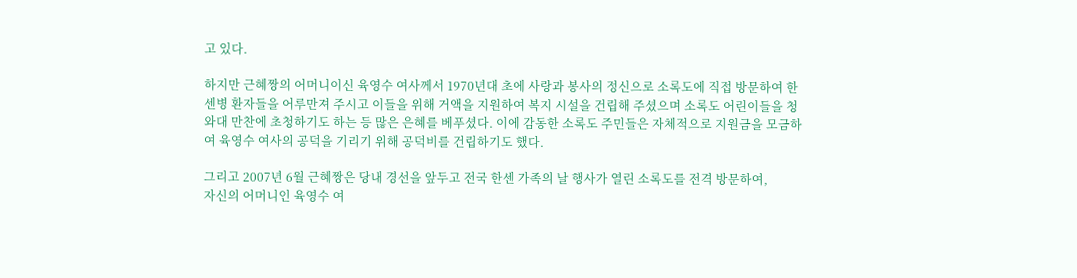고 있다.

하지만 근혜짱의 어머니이신 육영수 여사께서 1970년대 초에 사랑과 봉사의 정신으로 소록도에 직접 방문하여 한센병 환자들을 어루만져 주시고 이들을 위해 거액을 지원하여 복지 시설을 건립해 주셨으며 소록도 어린이들을 청와대 만찬에 초청하기도 하는 등 많은 은혜를 베푸셨다. 이에 감동한 소록도 주민들은 자체적으로 지원금을 모금하여 육영수 여사의 공덕을 기리기 위해 공덕비를 건립하기도 했다.

그리고 2007년 6월 근혜짱은 당내 경선을 앞두고 전국 한센 가족의 날 행사가 열린 소록도를 전격 방문하여,
자신의 어머니인 육영수 여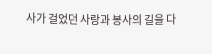사가 걸었던 사랑과 봉사의 길을 다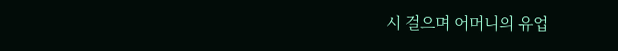시 걸으며 어머니의 유업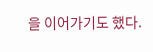을 이어가기도 했다.